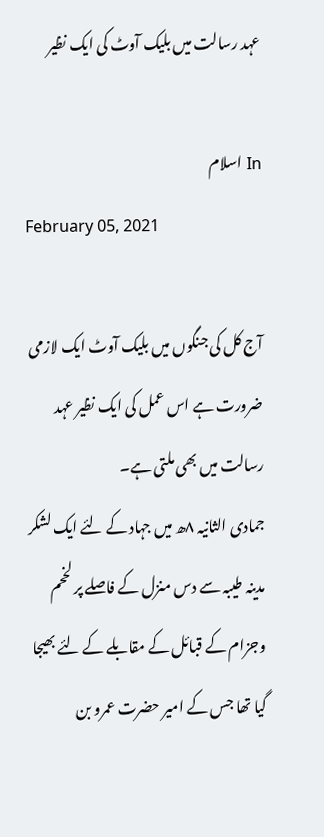عہد رسالت میں بلیک آوٹ کی ایک نظیر

In اسلام
February 05, 2021

آج کل کی جنگوں میں بلیک آوٹ ایک لازمی ضرورت ہے اس عمل کی ایک نظیر عہد رسالت میں بھی ملتی ہے۔
جمادی الثانیہ ٨ھ میں جہاد کے لئے ایک لشکر مدینہ طیبہ سے دس منزل کے فاصلے پر لخحم وجزام کے قبائل کے مقابلے کے لئے بھیجا گیا تھا جس کے امیر حضرت عمرو بن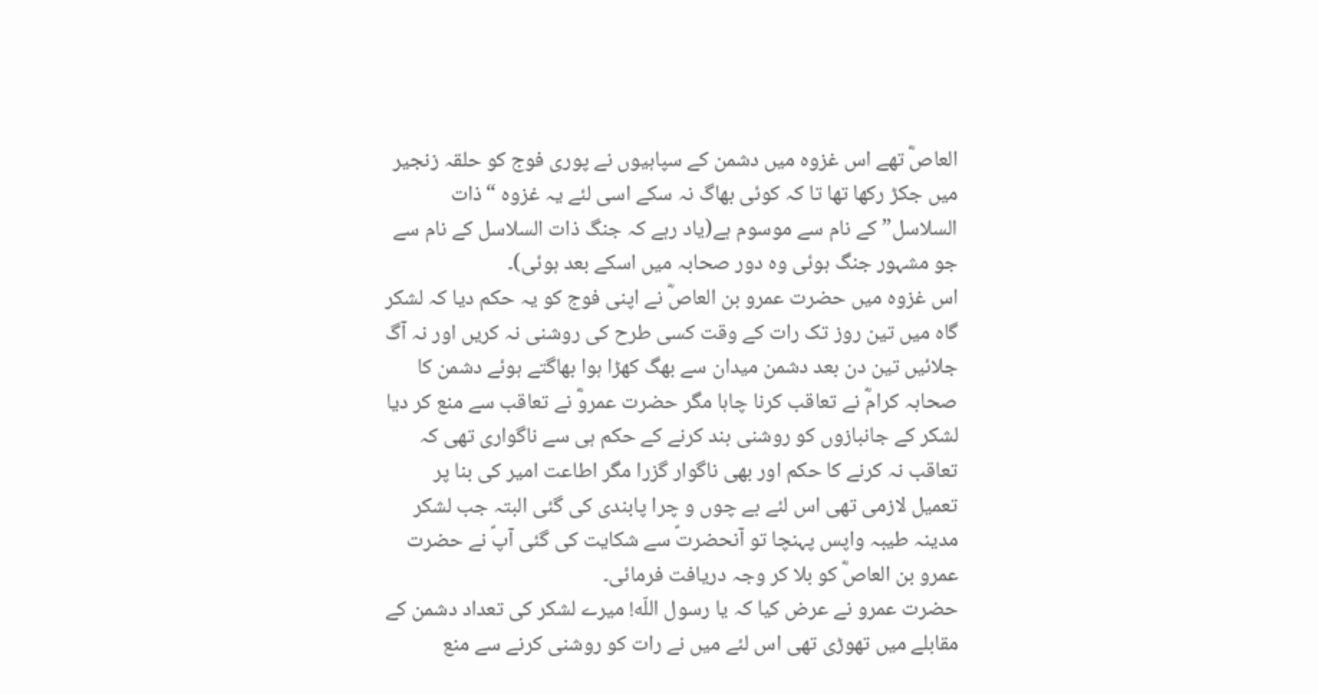العاصؓ تھے اس غزوہ میں دشمن کے سپاہیوں نے پوری فوج کو حلقہ زنجیر میں جکڑ رکھا تھا تا کہ کوئی بھاگ نہ سکے اسی لئے یہ غزوہ “ذات السلاسل” کے نام سے موسوم ہے(یاد رہے کہ جنگ ذات السلاسل کے نام سے جو مشہور جنگ ہوئی وہ دور صحابہ میں اسکے بعد ہوئی)۔
اس غزوہ میں حضرت عمرو بن العاصؓ نے اپنی فوج کو یہ حکم دیا کہ لشکر گاہ میں تین روز تک رات کے وقت کسی طرح کی روشنی نہ کریں اور نہ آگ جلائیں تین دن بعد دشمن میدان سے بھگ کھڑا ہوا بھاگتے ہوئے دشمن کا صحابہ کرامؓ نے تعاقب کرنا چاہا مگر حضرت عمروؓ نے تعاقب سے منع کر دیا لشکر کے جانبازوں کو روشنی بند کرنے کے حکم ہی سے ناگواری تھی کہ تعاقب نہ کرنے کا حکم اور بھی ناگوار گزرا مگر اطاعت امیر کی بنا پر تعمیل لازمی تھی اس لئے بے چوں و چرا پابندی کی گئی البتہ جب لشکر مدینہ طیبہ واپس پہنچا تو آنحضرتؐ سے شکایت کی گئی آپؐ نے حضرت عمرو بن العاصؓ کو بلا کر وجہ دریافت فرمائی۔
حضرت عمرو نے عرض کیا کہ یا رسول اللّه! میرے لشکر کی تعداد دشمن کے مقابلے میں تھوڑی تھی اس لئے میں نے رات کو روشنی کرنے سے منع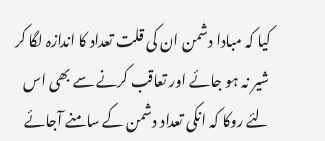کیا کہ مبادا دشمن ان کی قلت تعداد کا اندازہ لگا کر شیر نہ ہو جائے اور تعاقب کرنے سے بھی اس لئے روکا کہ انکی تعداد دشمن کے سامنے آجائے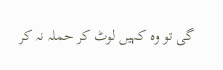گی تو وہ کہیں لوٹ کر حملہ نہ کر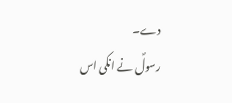دے۔
رسولؐ نے انکی اس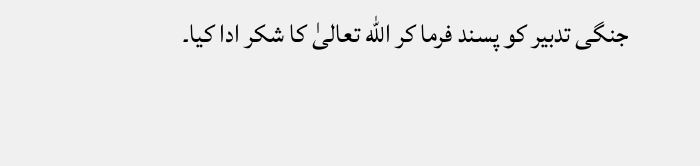جنگی تدبیر کو پسند فرما کر اللّه تعالیٰ کا شکر ادا کیا۔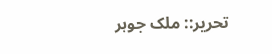تحریر:: ملک جوہر